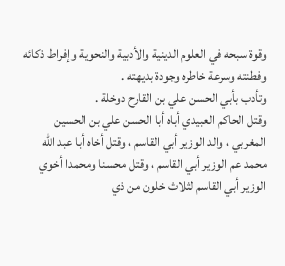وقوة سبحه في العلوم الدينية والأدبية والنحوية وإفراط ذكائه وفطنته وسرعة خاطره وجودة بديهته .
وتأدب بأبي الحسن علي بن القارح دوخلة .
وقتل الحاكم العبيدي أباه أبا الحسن علي بن الحسين المغربي ، والد الوزير أبي القاسم ، وقتل أخاه أبا عبد اللّه محمد عم الوزير أبي القاسم ، وقتل محسنا ومحمدا أخوي الوزير أبي القاسم لثلاث خلون من ذي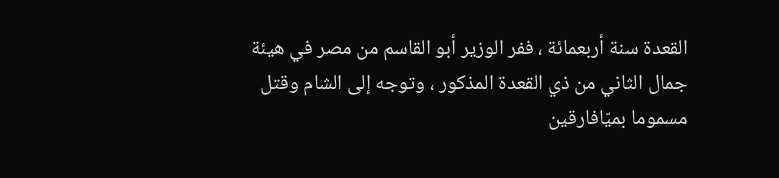القعدة سنة أربعمائة ، ففر الوزير أبو القاسم من مصر في هيئة جمال الثاني من ذي القعدة المذكور ، وتوجه إلى الشام وقتل مسموما بميّافارقين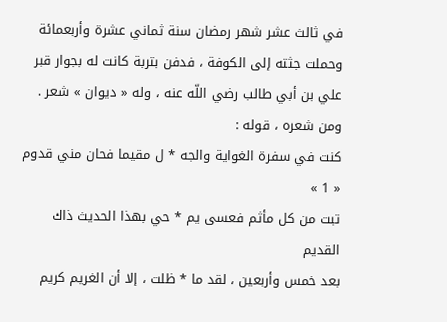في ثالث عشر شهر رمضان سنة ثماني عشرة وأربعمائة وحملت جثته إلى الكوفة ، فدفن بتربة كانت له بجوار قبر علي بن أبي طالب رضي اللّه عنه ، وله « ديوان » شعر .
ومن شعره ، قوله :
كنت في سفرة الغواية والجه * ل مقيما فحان مني قدوم
« 1 »
تبت من كل مأثم فعسى يم * حي بهذا الحديث ذاك القديم
بعد خمس وأربعين ، لقد ما * ظلت ، إلا أن الغريم كريم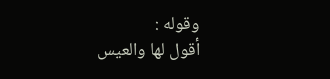وقوله :
أقول لها والعيس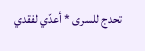تحدج للسرى * أعدّي لفقدي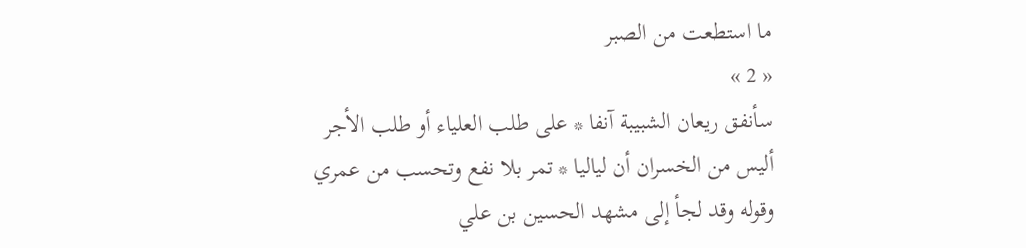ما استطعت من الصبر
« 2 »
سأنفق ريعان الشبيبة آنفا * على طلب العلياء أو طلب الأجر
أليس من الخسران أن لياليا * تمر بلا نفع وتحسب من عمري
وقوله وقد لجأ إلى مشهد الحسين بن علي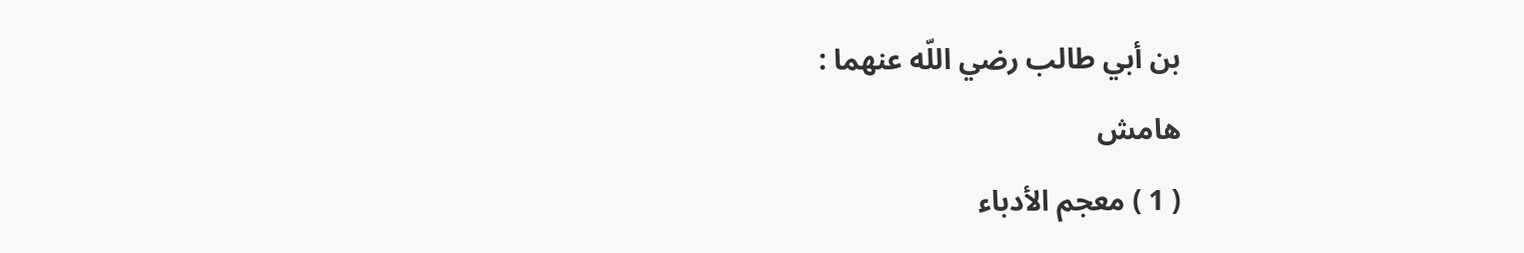بن أبي طالب رضي اللّه عنهما :
هامش
( 1 ) معجم الأدباء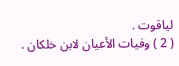لياقوت .
( 2 ) وفيات الأعيان لابن خلكان .